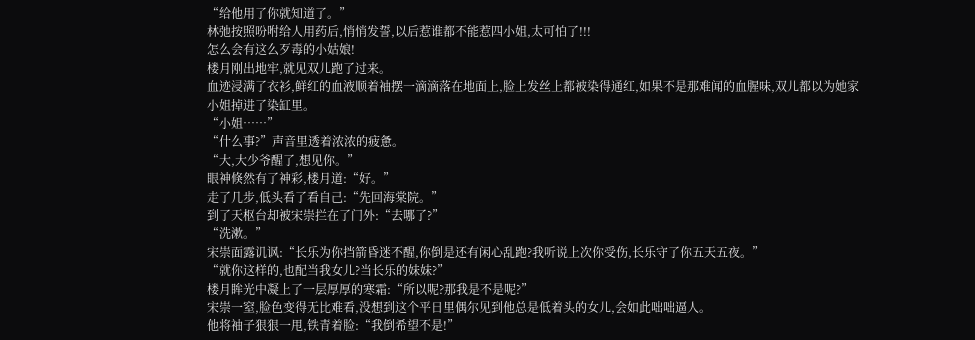“给他用了你就知道了。”
林弛按照吩咐给人用药后,悄悄发誓,以后惹谁都不能惹四小姐,太可怕了!!!
怎么会有这么歹毒的小姑娘!
楼月刚出地牢,就见双儿跑了过来。
血迹浸满了衣衫,鲜红的血液顺着袖摆一滴滴落在地面上,脸上发丝上都被染得通红,如果不是那难闻的血腥味,双儿都以为她家小姐掉进了染缸里。
“小姐……”
“什么事?”声音里透着浓浓的疲惫。
“大,大少爷醒了,想见你。”
眼神倏然有了神彩,楼月道:“好。”
走了几步,低头看了看自己:“先回海棠院。”
到了天枢台却被宋崇拦在了门外:“去哪了?”
“洗漱。”
宋崇面露讥讽:“长乐为你挡箭昏迷不醒,你倒是还有闲心乱跑?我听说上次你受伤,长乐守了你五天五夜。”
“就你这样的,也配当我女儿?当长乐的妹妹?”
楼月眸光中凝上了一层厚厚的寒霜:“所以呢?那我是不是呢?”
宋崇一窒,脸色变得无比难看,没想到这个平日里偶尔见到他总是低着头的女儿,会如此咄咄逼人。
他将袖子狠狠一甩,铁青着脸:“我倒希望不是!”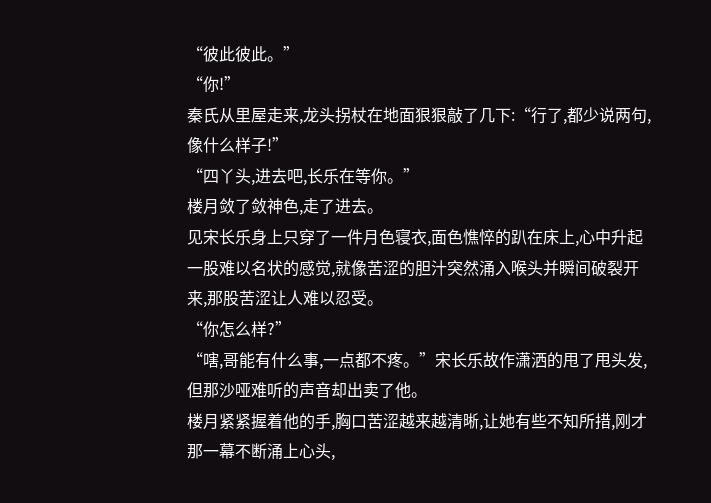“彼此彼此。”
“你!”
秦氏从里屋走来,龙头拐杖在地面狠狠敲了几下:“行了,都少说两句,像什么样子!”
“四丫头,进去吧,长乐在等你。”
楼月敛了敛神色,走了进去。
见宋长乐身上只穿了一件月色寝衣,面色憔悴的趴在床上,心中升起一股难以名状的感觉,就像苦涩的胆汁突然涌入喉头并瞬间破裂开来,那股苦涩让人难以忍受。
“你怎么样?”
“嗐,哥能有什么事,一点都不疼。”宋长乐故作潇洒的甩了甩头发,但那沙哑难听的声音却出卖了他。
楼月紧紧握着他的手,胸口苦涩越来越清晰,让她有些不知所措,刚才那一幕不断涌上心头,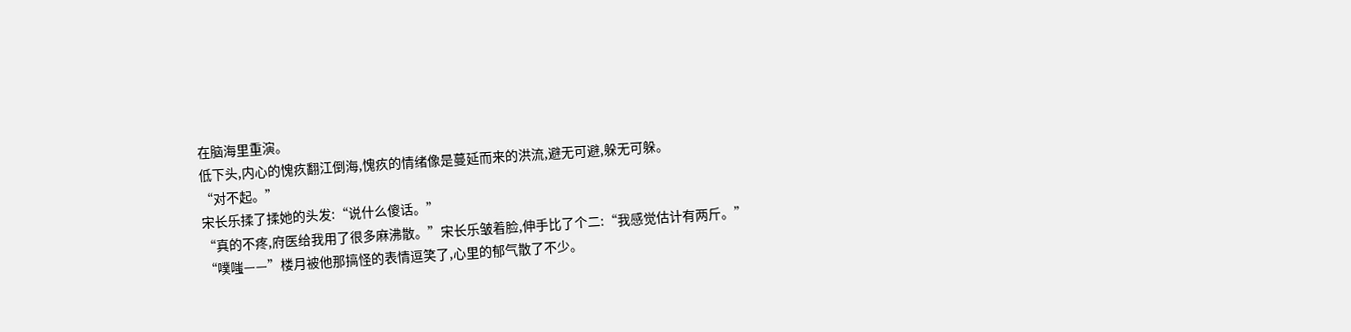在脑海里重演。
低下头,内心的愧疚翻江倒海,愧疚的情绪像是蔓延而来的洪流,避无可避,躲无可躲。
“对不起。”
宋长乐揉了揉她的头发:“说什么傻话。”
“真的不疼,府医给我用了很多麻沸散。”宋长乐皱着脸,伸手比了个二:“我感觉估计有两斤。”
“噗嗤——”楼月被他那搞怪的表情逗笑了,心里的郁气散了不少。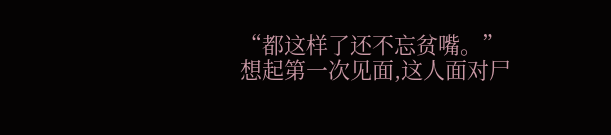“都这样了还不忘贫嘴。”
想起第一次见面,这人面对尸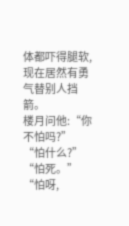体都吓得腿软,现在居然有勇气替别人挡箭。
楼月问他:“你不怕吗?”
“怕什么?”
“怕死。”
“怕呀,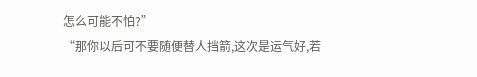怎么可能不怕?”
“那你以后可不要随便替人挡箭,这次是运气好,若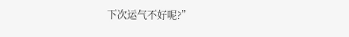下次运气不好呢?”